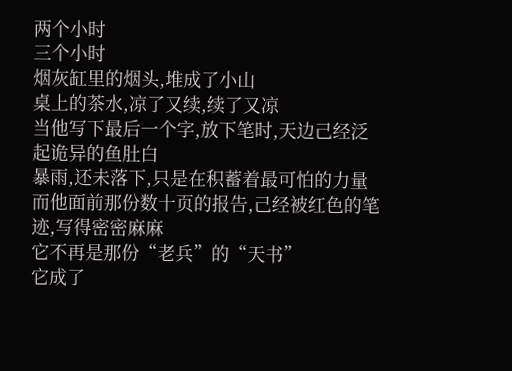两个小时
三个小时
烟灰缸里的烟头,堆成了小山
桌上的茶水,凉了又续,续了又凉
当他写下最后一个字,放下笔时,天边己经泛起诡异的鱼肚白
暴雨,还未落下,只是在积蓄着最可怕的力量
而他面前那份数十页的报告,己经被红色的笔迹,写得密密麻麻
它不再是那份“老兵”的“天书”
它成了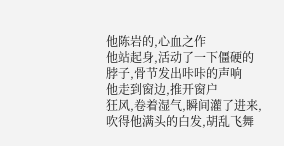他陈岩的,心血之作
他站起身,活动了一下僵硬的脖子,骨节发出咔咔的声响
他走到窗边,推开窗户
狂风,卷着湿气,瞬间灌了进来,吹得他满头的白发,胡乱飞舞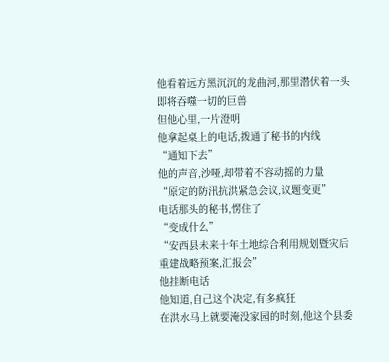他看着远方黑沉沉的龙曲河,那里潜伏着一头即将吞噬一切的巨兽
但他心里,一片澄明
他拿起桌上的电话,拨通了秘书的内线
“通知下去”
他的声音,沙哑,却带着不容动摇的力量
“原定的防汛抗洪紧急会议,议题变更”
电话那头的秘书,愣住了
“变成什么”
“安西县未来十年土地综合利用规划暨灾后重建战略预案,汇报会”
他挂断电话
他知道,自己这个决定,有多疯狂
在洪水马上就要淹没家园的时刻,他这个县委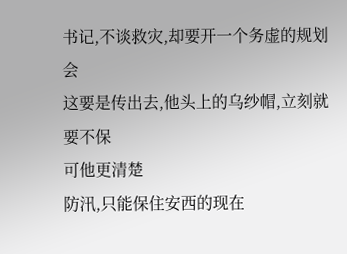书记,不谈救灾,却要开一个务虚的规划会
这要是传出去,他头上的乌纱帽,立刻就要不保
可他更清楚
防汛,只能保住安西的现在